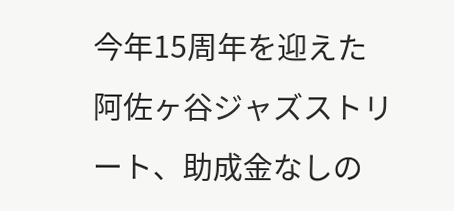今年15周年を迎えた阿佐ヶ谷ジャズストリート、助成金なしの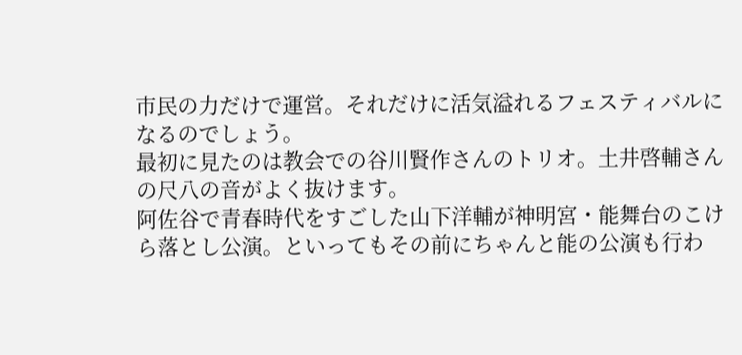市民の力だけで運営。それだけに活気溢れるフェスティバルになるのでしょう。
最初に見たのは教会での谷川賢作さんのトリオ。土井啓輔さんの尺八の音がよく抜けます。
阿佐谷で青春時代をすごした山下洋輔が神明宮・能舞台のこけら落とし公演。といってもその前にちゃんと能の公演も行わ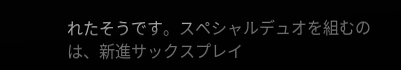れたそうです。スペシャルデュオを組むのは、新進サックスプレイ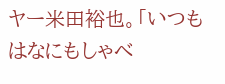ヤー米田裕也。「いつもはなにもしゃべ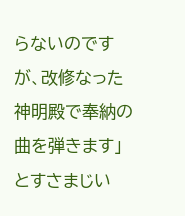らないのですが、改修なった神明殿で奉納の曲を弾きます」とすさまじい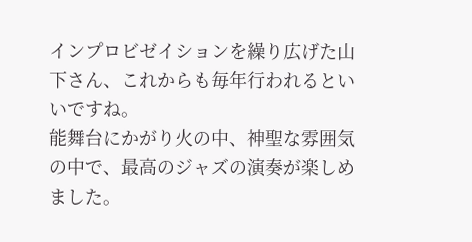インプロビゼイションを繰り広げた山下さん、これからも毎年行われるといいですね。
能舞台にかがり火の中、神聖な雰囲気の中で、最高のジャズの演奏が楽しめました。